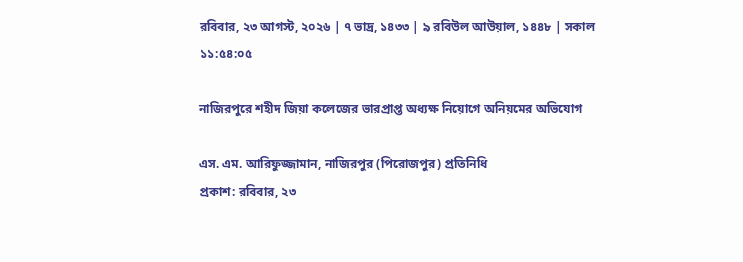রবিবার, ২৩ আগস্ট, ২০২৬ | ৭ ভাদ্র, ১৪৩৩ | ৯ রবিউল আউয়াল, ১৪৪৮ | সকাল ১১:৫৪:০৫

নাজিরপুরে শহীদ জিয়া কলেজের ভারপ্রাপ্ত অধ্যক্ষ নিয়োগে অনিয়মের অভিযোগ

এস. এম. আরিফুজ্জামান, নাজিরপুর (পিরোজপুর) প্রতিনিধি
প্রকাশ: রবিবার, ২৩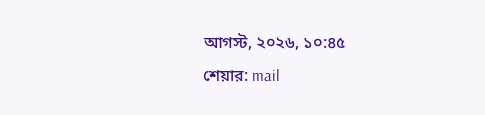আগস্ট, ২০২৬, ১০:৪৫
শেয়ার: mail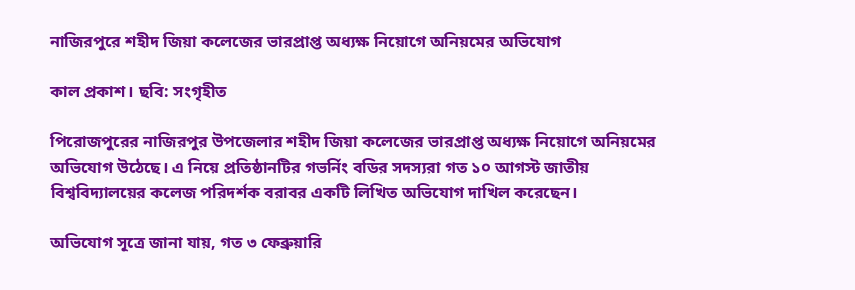নাজিরপুরে শহীদ জিয়া কলেজের ভারপ্রাপ্ত অধ্যক্ষ নিয়োগে অনিয়মের অভিযোগ

কাল প্রকাশ। ছবি: সংগৃহীত

পিরোজপুরের নাজিরপুর উপজেলার শহীদ জিয়া কলেজের ভারপ্রাপ্ত অধ্যক্ষ নিয়োগে অনিয়মের অভিযোগ উঠেছে। এ নিয়ে প্রতিষ্ঠানটির গভর্নিং বডির সদস্যরা গত ১০ আগস্ট জাতীয় বিশ্ববিদ্যালয়ের কলেজ পরিদর্শক বরাবর একটি লিখিত অভিযোগ দাখিল করেছেন।

অভিযোগ সূত্রে জানা যায়, গত ৩ ফেব্রুয়ারি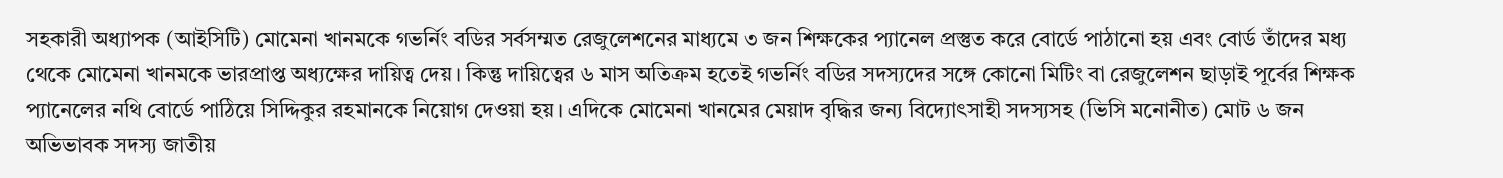সহকারী অধ্যাপক (আইসিটি) মোমেনা খানমকে গভর্নিং বডির সর্বসম্মত রেজুলেশনের মাধ্যমে ৩ জন শিক্ষকের প্যানেল প্রস্তুত করে বোর্ডে পাঠানো হয় এবং বোর্ড তাঁদের মধ্য থেকে মোমেনা খানমকে ভারপ্রাপ্ত অধ্যক্ষের দায়িত্ব দেয়। কিন্তু দায়িত্বের ৬ মাস অতিক্রম হতেই গভর্নিং বডির সদস্যদের সঙ্গে কোনো মিটিং বা রেজুলেশন ছাড়াই পূর্বের শিক্ষক প্যানেলের নথি বোর্ডে পাঠিয়ে সিদ্দিকুর রহমানকে নিয়োগ দেওয়া হয়। এদিকে মোমেনা খানমের মেয়াদ বৃদ্ধির জন্য বিদ্যোৎসাহী সদস্যসহ (ভিসি মনোনীত) মোট ৬ জন অভিভাবক সদস্য জাতীয়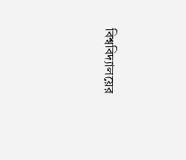বিশ্ববিদ্যালয়ের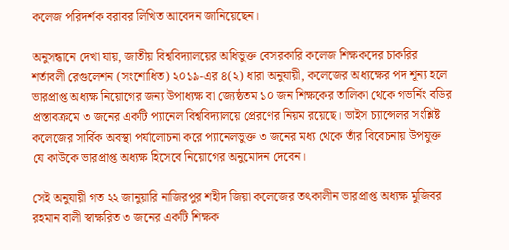কলেজ পরিদর্শক বরাবর লিখিত আবেদন জানিয়েছেন।

অনুসন্ধানে দেখা যায়, জাতীয় বিশ্ববিদ্যালয়ের অধিভুক্ত বেসরকারি কলেজ শিক্ষকদের চাকরির শর্তাবলী রেগুলেশন (সংশোধিত) ২০১৯-এর ৪(২) ধারা অনুযায়ী, কলেজের অধ্যক্ষের পদ শূন্য হলে ভারপ্রাপ্ত অধ্যক্ষ নিয়োগের জন্য উপাধ্যক্ষ বা জ্যেষ্ঠতম ১০ জন শিক্ষকের তালিকা থেকে গভর্নিং বডির প্রস্তাবক্রমে ৩ জনের একটি প্যানেল বিশ্ববিদ্যালয়ে প্রেরণের নিয়ম রয়েছে। ভাইস চ্যান্সেলর সংশ্লিষ্ট কলেজের সার্বিক অবস্থা পর্যালোচনা করে প্যানেলভুক্ত ৩ জনের মধ্য থেকে তাঁর বিবেচনায় উপযুক্ত যে কাউকে ভারপ্রাপ্ত অধ্যক্ষ হিসেবে নিয়োগের অনুমোদন দেবেন।

সেই অনুযায়ী গত ২২ জানুয়ারি নাজিরপুর শহীদ জিয়া কলেজের তৎকালীন ভারপ্রাপ্ত অধ্যক্ষ মুজিবর রহমান বালী স্বাক্ষরিত ৩ জনের একটি শিক্ষক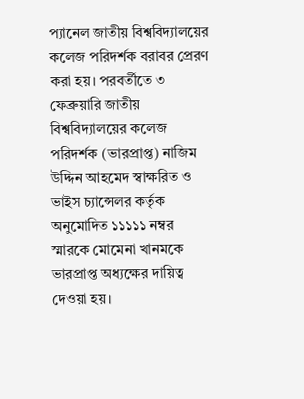প্যানেল জাতীয় বিশ্ববিদ্যালয়ের কলেজ পরিদর্শক বরাবর প্রেরণ করা হয়। পরবর্তীতে ৩ ফেব্রুয়ারি জাতীয় বিশ্ববিদ্যালয়ের কলেজ পরিদর্শক (ভারপ্রাপ্ত) নাজিম উদ্দিন আহমেদ স্বাক্ষরিত ও ভাইস চ্যান্সেলর কর্তৃক অনুমোদিত ১১১১১ নম্বর স্মারকে মোমেনা খানমকে ভারপ্রাপ্ত অধ্যক্ষের দায়িত্ব দেওয়া হয়।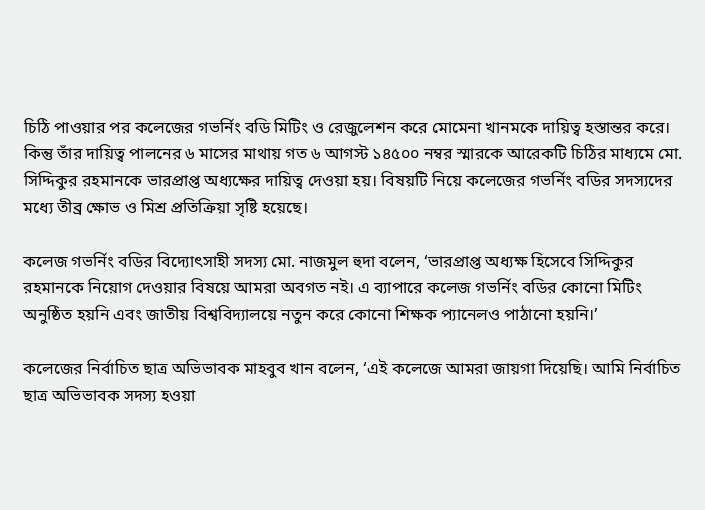চিঠি পাওয়ার পর কলেজের গভর্নিং বডি মিটিং ও রেজুলেশন করে মোমেনা খানমকে দায়িত্ব হস্তান্তর করে। কিন্তু তাঁর দায়িত্ব পালনের ৬ মাসের মাথায় গত ৬ আগস্ট ১৪৫০০ নম্বর স্মারকে আরেকটি চিঠির মাধ্যমে মো. সিদ্দিকুর রহমানকে ভারপ্রাপ্ত অধ্যক্ষের দায়িত্ব দেওয়া হয়। বিষয়টি নিয়ে কলেজের গভর্নিং বডির সদস্যদের মধ্যে তীব্র ক্ষোভ ও মিশ্র প্রতিক্রিয়া সৃষ্টি হয়েছে।

কলেজ গভর্নিং বডির বিদ্যোৎসাহী সদস্য মো. নাজমুল হুদা বলেন, ‘ভারপ্রাপ্ত অধ্যক্ষ হিসেবে সিদ্দিকুর রহমানকে নিয়োগ দেওয়ার বিষয়ে আমরা অবগত নই। এ ব্যাপারে কলেজ গভর্নিং বডির কোনো মিটিং অনুষ্ঠিত হয়নি এবং জাতীয় বিশ্ববিদ্যালয়ে নতুন করে কোনো শিক্ষক প্যানেলও পাঠানো হয়নি।’

কলেজের নির্বাচিত ছাত্র অভিভাবক মাহবুব খান বলেন, ‘এই কলেজে আমরা জায়গা দিয়েছি। আমি নির্বাচিত ছাত্র অভিভাবক সদস্য হওয়া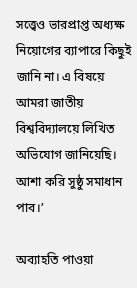সত্ত্বেও ভারপ্রাপ্ত অধ্যক্ষ নিয়োগের ব্যাপারে কিছুই জানি না। এ বিষয়ে আমরা জাতীয় বিশ্ববিদ্যালয়ে লিখিত অভিযোগ জানিয়েছি। আশা করি সুষ্ঠু সমাধান পাব।’

অব্যাহতি পাওয়া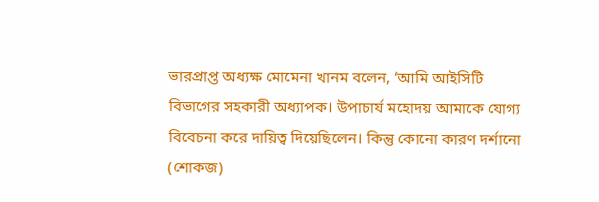ভারপ্রাপ্ত অধ্যক্ষ মোমেনা খানম বলেন, ‘আমি আইসিটি বিভাগের সহকারী অধ্যাপক। উপাচার্য মহোদয় আমাকে যোগ্য বিবেচনা করে দায়িত্ব দিয়েছিলেন। কিন্তু কোনো কারণ দর্শানো (শোকজ)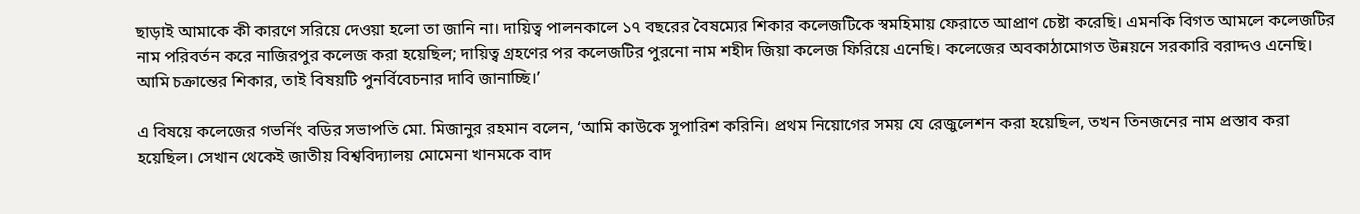ছাড়াই আমাকে কী কারণে সরিয়ে দেওয়া হলো তা জানি না। দায়িত্ব পালনকালে ১৭ বছরের বৈষম্যের শিকার কলেজটিকে স্বমহিমায় ফেরাতে আপ্রাণ চেষ্টা করেছি। এমনকি বিগত আমলে কলেজটির নাম পরিবর্তন করে নাজিরপুর কলেজ করা হয়েছিল; দায়িত্ব গ্রহণের পর কলেজটির পুরনো নাম শহীদ জিয়া কলেজ ফিরিয়ে এনেছি। কলেজের অবকাঠামোগত উন্নয়নে সরকারি বরাদ্দও এনেছি। আমি চক্রান্তের শিকার, তাই বিষয়টি পুনর্বিবেচনার দাবি জানাচ্ছি।’

এ বিষয়ে কলেজের গভর্নিং বডির সভাপতি মো. মিজানুর রহমান বলেন, ‘আমি কাউকে সুপারিশ করিনি। প্রথম নিয়োগের সময় যে রেজুলেশন করা হয়েছিল, তখন তিনজনের নাম প্রস্তাব করা হয়েছিল। সেখান থেকেই জাতীয় বিশ্ববিদ্যালয় মোমেনা খানমকে বাদ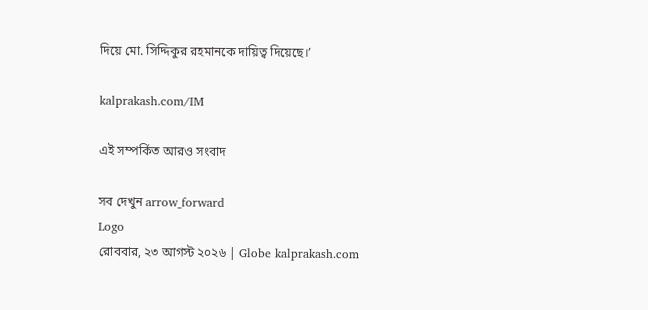দিয়ে মো. সিদ্দিকুর রহমানকে দায়িত্ব দিয়েছে।’

kalprakash.com/IM

এই সম্পর্কিত আরও সংবাদ

সব দেখুন arrow_forward
Logo
রোববার, ২৩ আগস্ট ২০২৬ | Globe kalprakash.com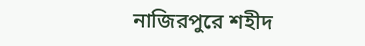নাজিরপুরে শহীদ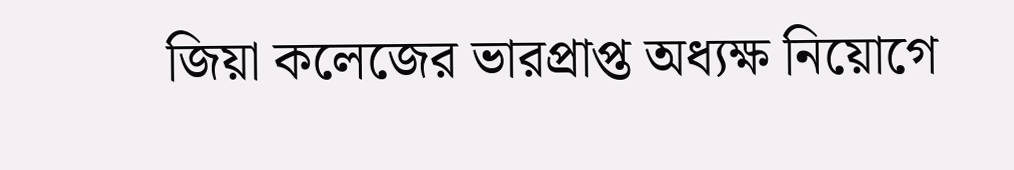জিয়া কলেজের ভারপ্রাপ্ত অধ্যক্ষ নিয়োগে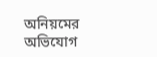অনিয়মের অভিযোগ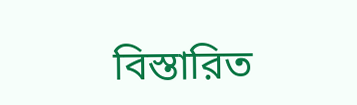বিস্তারিত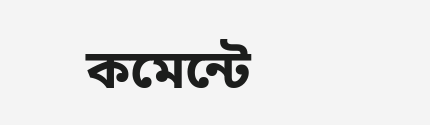কমেন্টে